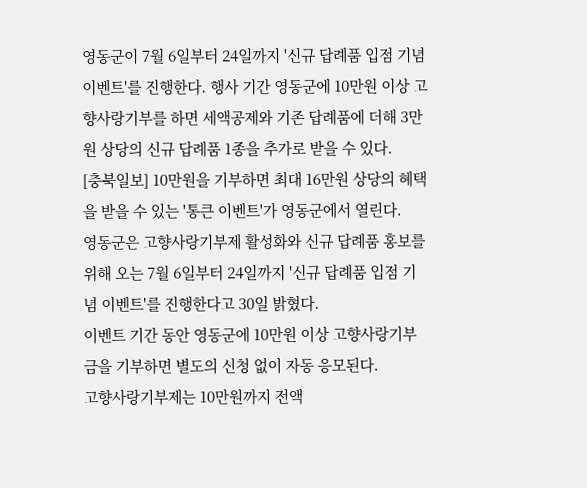영동군이 7월 6일부터 24일까지 '신규 답례품 입점 기념 이벤트'를 진행한다. 행사 기간 영동군에 10만원 이상 고향사랑기부를 하면 세액공제와 기존 답례품에 더해 3만원 상당의 신규 답례품 1종을 추가로 받을 수 있다.
[충북일보] 10만원을 기부하면 최대 16만원 상당의 혜택을 받을 수 있는 '통큰 이벤트'가 영동군에서 열린다.
영동군은 고향사랑기부제 활성화와 신규 답례품 홍보를 위해 오는 7월 6일부터 24일까지 '신규 답례품 입점 기념 이벤트'를 진행한다고 30일 밝혔다.
이벤트 기간 동안 영동군에 10만원 이상 고향사랑기부금을 기부하면 별도의 신청 없이 자동 응모된다.
고향사랑기부제는 10만원까지 전액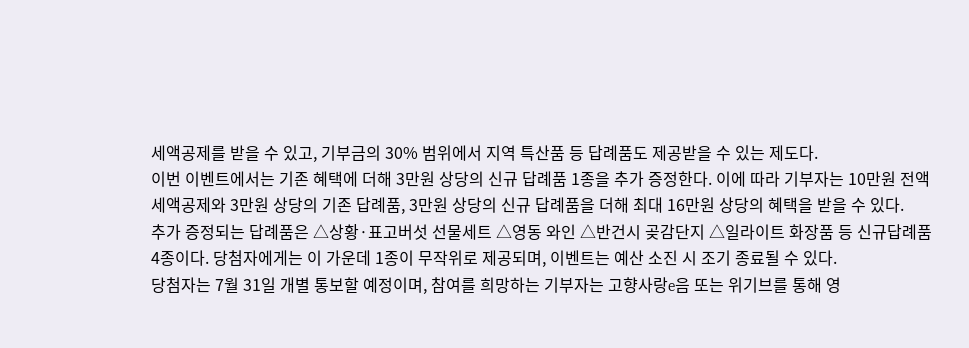세액공제를 받을 수 있고, 기부금의 30% 범위에서 지역 특산품 등 답례품도 제공받을 수 있는 제도다.
이번 이벤트에서는 기존 혜택에 더해 3만원 상당의 신규 답례품 1종을 추가 증정한다. 이에 따라 기부자는 10만원 전액 세액공제와 3만원 상당의 기존 답례품, 3만원 상당의 신규 답례품을 더해 최대 16만원 상당의 혜택을 받을 수 있다.
추가 증정되는 답례품은 △상황·표고버섯 선물세트 △영동 와인 △반건시 곶감단지 △일라이트 화장품 등 신규답례품 4종이다. 당첨자에게는 이 가운데 1종이 무작위로 제공되며, 이벤트는 예산 소진 시 조기 종료될 수 있다.
당첨자는 7월 31일 개별 통보할 예정이며, 참여를 희망하는 기부자는 고향사랑e음 또는 위기브를 통해 영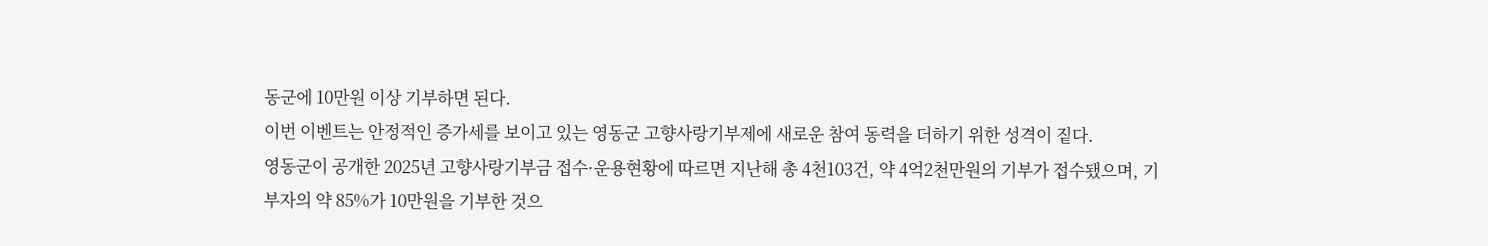동군에 10만원 이상 기부하면 된다.
이번 이벤트는 안정적인 증가세를 보이고 있는 영동군 고향사랑기부제에 새로운 참여 동력을 더하기 위한 성격이 짙다.
영동군이 공개한 2025년 고향사랑기부금 접수·운용현황에 따르면 지난해 총 4천103건, 약 4억2천만원의 기부가 접수됐으며, 기부자의 약 85%가 10만원을 기부한 것으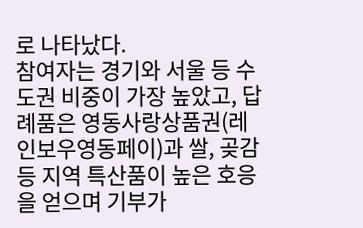로 나타났다.
참여자는 경기와 서울 등 수도권 비중이 가장 높았고, 답례품은 영동사랑상품권(레인보우영동페이)과 쌀, 곶감 등 지역 특산품이 높은 호응을 얻으며 기부가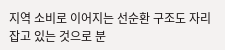지역 소비로 이어지는 선순환 구조도 자리 잡고 있는 것으로 분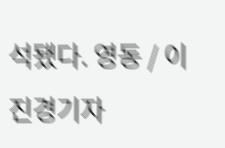석됐다. 영동 / 이진경기자